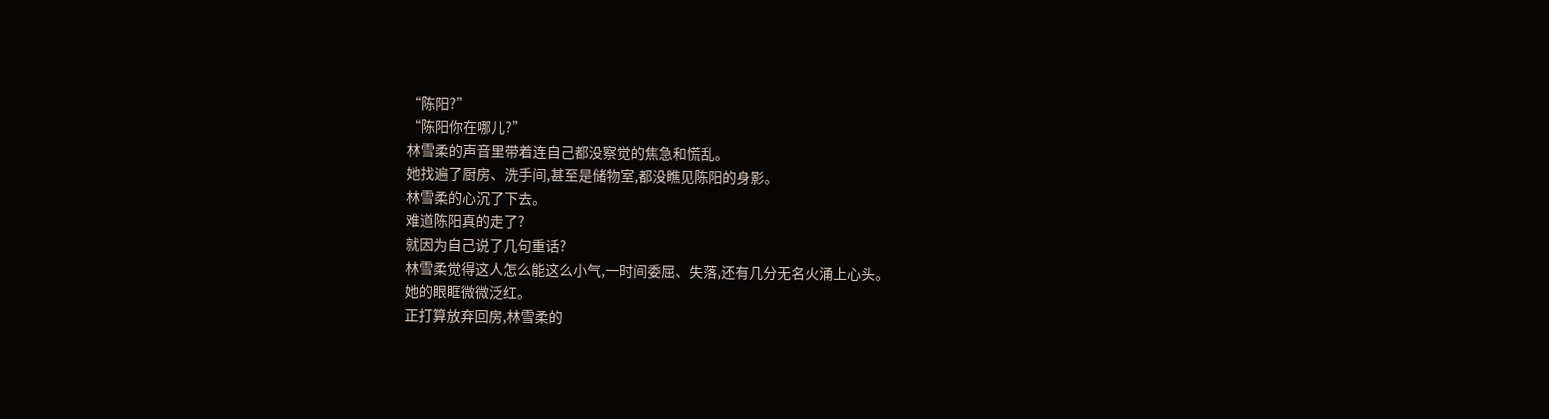“陈阳?”
“陈阳你在哪儿?”
林雪柔的声音里带着连自己都没察觉的焦急和慌乱。
她找遍了厨房、洗手间,甚至是储物室,都没瞧见陈阳的身影。
林雪柔的心沉了下去。
难道陈阳真的走了?
就因为自己说了几句重话?
林雪柔觉得这人怎么能这么小气,一时间委屈、失落,还有几分无名火涌上心头。
她的眼眶微微泛红。
正打算放弃回房,林雪柔的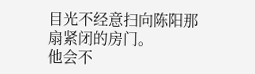目光不经意扫向陈阳那扇紧闭的房门。
他会不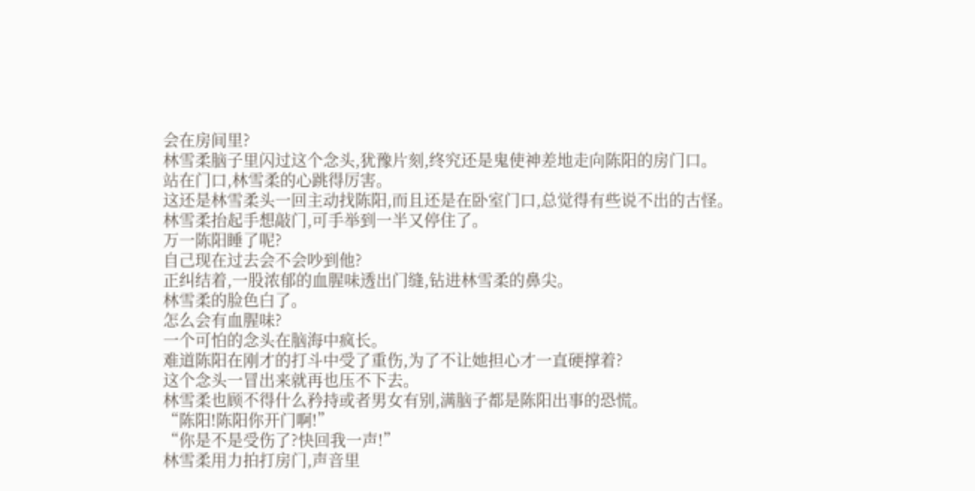会在房间里?
林雪柔脑子里闪过这个念头,犹豫片刻,终究还是鬼使神差地走向陈阳的房门口。
站在门口,林雪柔的心跳得厉害。
这还是林雪柔头一回主动找陈阳,而且还是在卧室门口,总觉得有些说不出的古怪。
林雪柔抬起手想敲门,可手举到一半又停住了。
万一陈阳睡了呢?
自己现在过去会不会吵到他?
正纠结着,一股浓郁的血腥味透出门缝,钻进林雪柔的鼻尖。
林雪柔的脸色白了。
怎么会有血腥味?
一个可怕的念头在脑海中疯长。
难道陈阳在刚才的打斗中受了重伤,为了不让她担心才一直硬撑着?
这个念头一冒出来就再也压不下去。
林雪柔也顾不得什么矜持或者男女有别,满脑子都是陈阳出事的恐慌。
“陈阳!陈阳你开门啊!”
“你是不是受伤了?快回我一声!”
林雪柔用力拍打房门,声音里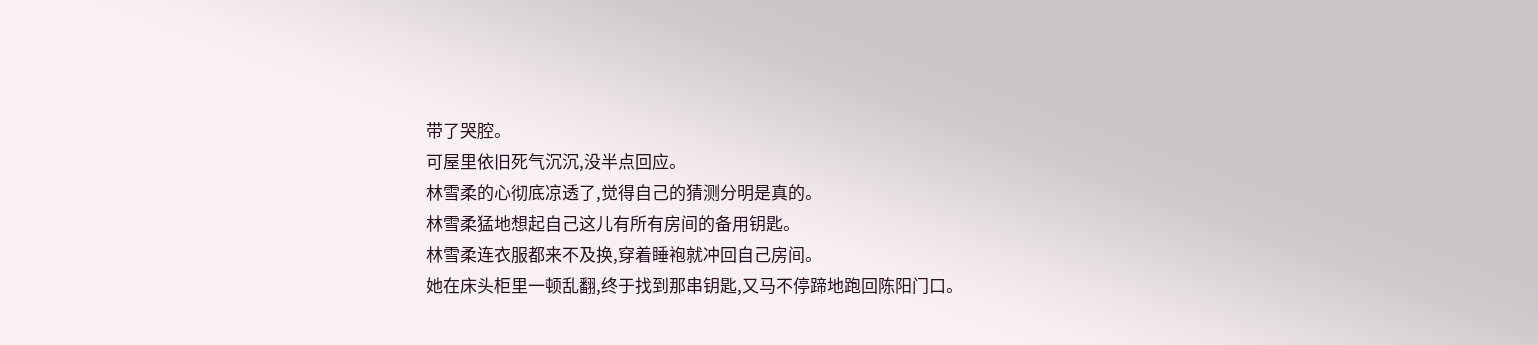带了哭腔。
可屋里依旧死气沉沉,没半点回应。
林雪柔的心彻底凉透了,觉得自己的猜测分明是真的。
林雪柔猛地想起自己这儿有所有房间的备用钥匙。
林雪柔连衣服都来不及换,穿着睡袍就冲回自己房间。
她在床头柜里一顿乱翻,终于找到那串钥匙,又马不停蹄地跑回陈阳门口。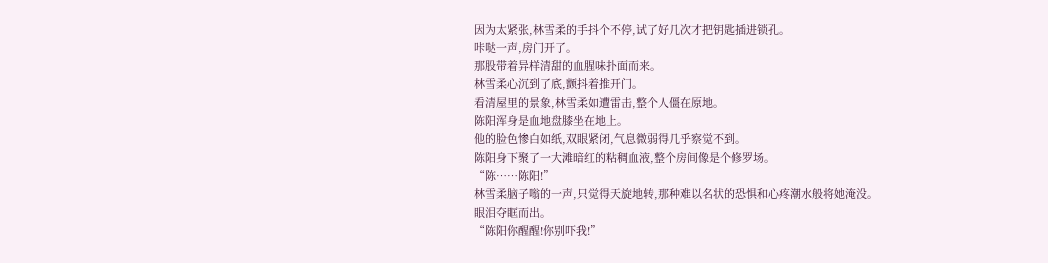因为太紧张,林雪柔的手抖个不停,试了好几次才把钥匙插进锁孔。
咔哒一声,房门开了。
那股带着异样清甜的血腥味扑面而来。
林雪柔心沉到了底,颤抖着推开门。
看清屋里的景象,林雪柔如遭雷击,整个人僵在原地。
陈阳浑身是血地盘膝坐在地上。
他的脸色惨白如纸,双眼紧闭,气息微弱得几乎察觉不到。
陈阳身下聚了一大滩暗红的粘稠血液,整个房间像是个修罗场。
“陈……陈阳!”
林雪柔脑子嗡的一声,只觉得天旋地转,那种难以名状的恐惧和心疼潮水般将她淹没。
眼泪夺眶而出。
“陈阳你醒醒!你别吓我!”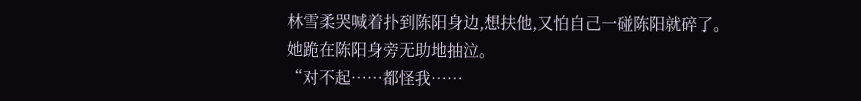林雪柔哭喊着扑到陈阳身边,想扶他,又怕自己一碰陈阳就碎了。
她跪在陈阳身旁无助地抽泣。
“对不起……都怪我……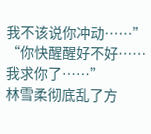我不该说你冲动……”
“你快醒醒好不好……我求你了……”
林雪柔彻底乱了方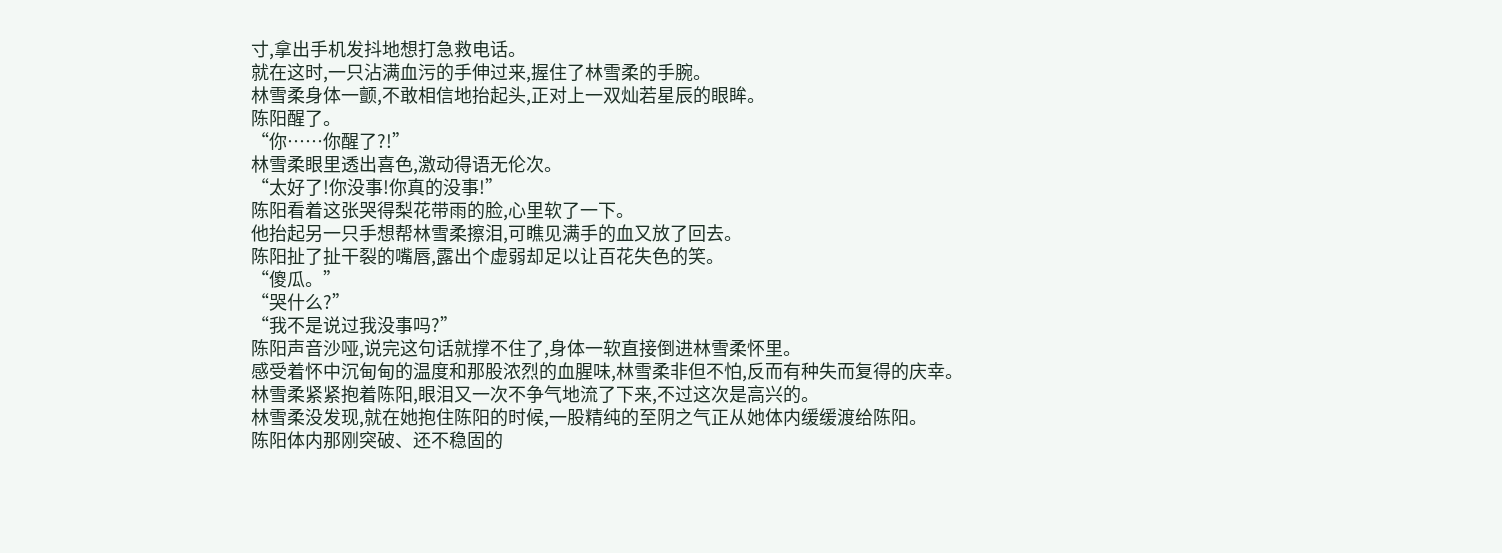寸,拿出手机发抖地想打急救电话。
就在这时,一只沾满血污的手伸过来,握住了林雪柔的手腕。
林雪柔身体一颤,不敢相信地抬起头,正对上一双灿若星辰的眼眸。
陈阳醒了。
“你……你醒了?!”
林雪柔眼里透出喜色,激动得语无伦次。
“太好了!你没事!你真的没事!”
陈阳看着这张哭得梨花带雨的脸,心里软了一下。
他抬起另一只手想帮林雪柔擦泪,可瞧见满手的血又放了回去。
陈阳扯了扯干裂的嘴唇,露出个虚弱却足以让百花失色的笑。
“傻瓜。”
“哭什么?”
“我不是说过我没事吗?”
陈阳声音沙哑,说完这句话就撑不住了,身体一软直接倒进林雪柔怀里。
感受着怀中沉甸甸的温度和那股浓烈的血腥味,林雪柔非但不怕,反而有种失而复得的庆幸。
林雪柔紧紧抱着陈阳,眼泪又一次不争气地流了下来,不过这次是高兴的。
林雪柔没发现,就在她抱住陈阳的时候,一股精纯的至阴之气正从她体内缓缓渡给陈阳。
陈阳体内那刚突破、还不稳固的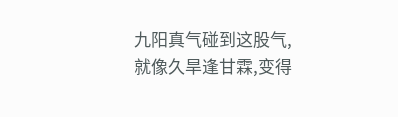九阳真气碰到这股气,就像久旱逢甘霖,变得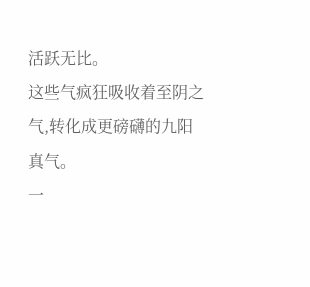活跃无比。
这些气疯狂吸收着至阴之气,转化成更磅礴的九阳真气。
一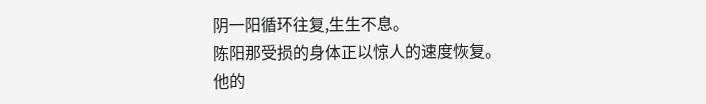阴一阳循环往复,生生不息。
陈阳那受损的身体正以惊人的速度恢复。
他的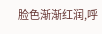脸色渐渐红润,呼